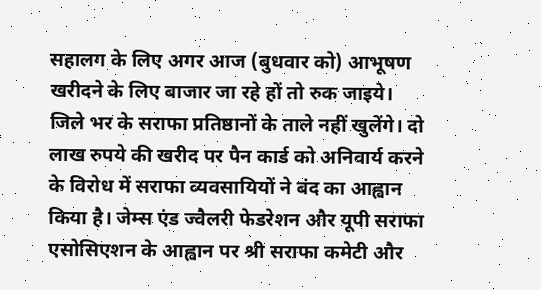सहालग के लिए अगर आज (बुधवार को) आभूषण खरीदने के लिए बाजार जा रहे हों तो रुक जाइये। जिले भर के सराफा प्रतिष्ठानों के ताले नहीं खुलेंगे। दो लाख रुपये की खरीद पर पैन कार्ड को अनिवार्य करने के विरोध में सराफा व्यवसायियों ने बंद का आह्वान किया है। जेम्स एंड ज्वैलरी फेडरेशन और यूपी सराफा एसोसिएशन के आह्वान पर श्री सराफा कमेटी और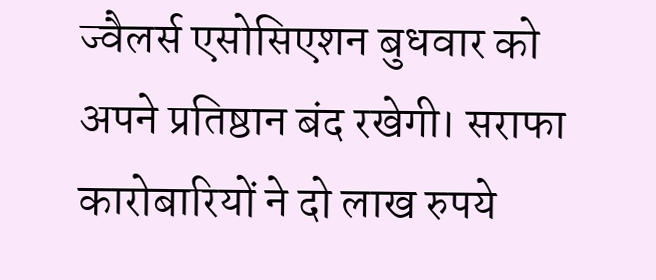ज्वैलर्स एसोसिएशन बुधवार को अपने प्रतिष्ठान बंद रखेगी। सराफा कारोबारियों ने दो लाख रुपये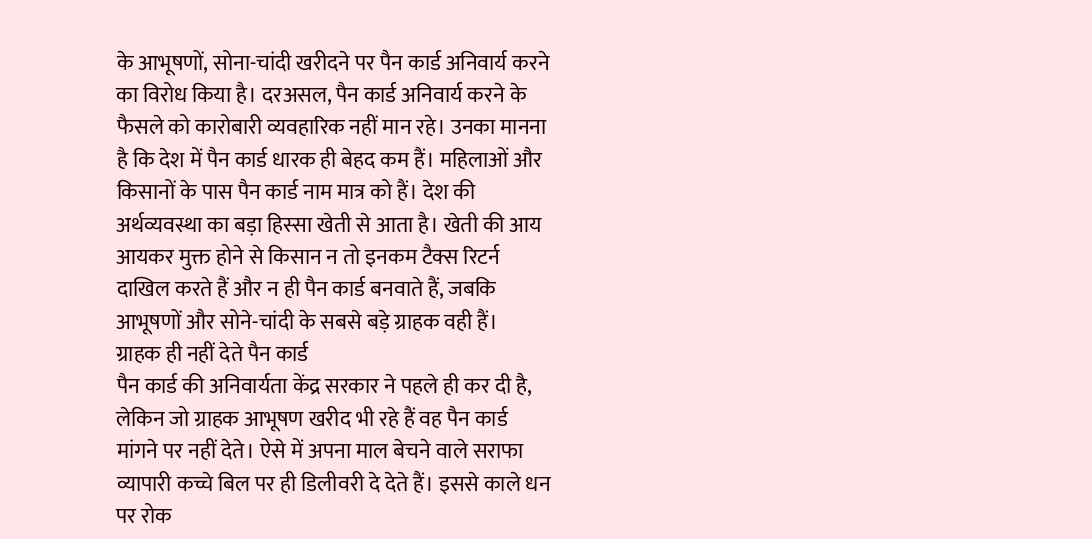के आभूषणों, सोना-चांदी खरीदने पर पैन कार्ड अनिवार्य करने का विरोध किया है। दरअसल, पैन कार्ड अनिवार्य करने के फैसले को कारोबारी व्यवहारिक नहीं मान रहे। उनका मानना है कि देश में पैन कार्ड धारक ही बेहद कम हैं। महिलाओं और किसानों के पास पैन कार्ड नाम मात्र को हैं। देश की अर्थव्यवस्था का बड़ा हिस्सा खेती से आता है। खेती की आय आयकर मुक्त होने से किसान न तो इनकम टैक्स रिटर्न दाखिल करते हैं और न ही पैन कार्ड बनवाते हैं, जबकि आभूषणों और सोने-चांदी के सबसे बड़े ग्राहक वही हैं।
ग्राहक ही नहीं देते पैन कार्ड
पैन कार्ड की अनिवार्यता केंद्र सरकार ने पहले ही कर दी है, लेकिन जो ग्राहक आभूषण खरीद भी रहे हैं वह पैन कार्ड मांगने पर नहीं देते। ऐसे में अपना माल बेचने वाले सराफा व्यापारी कच्चे बिल पर ही डिलीवरी दे देते हैं। इससे काले धन पर रोक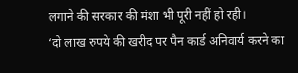लगाने की सरकार की मंशा भी पूरी नहीं हो रही।
‘दो लाख रुपये की खरीद पर पैन कार्ड अनिवार्य करने का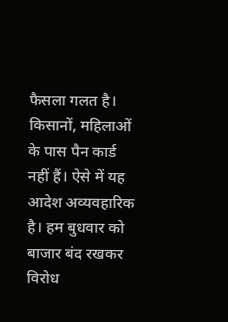फैसला गलत है। किसानों, महिलाओं के पास पैन कार्ड नहीं हैं। ऐसे में यह आदेश अव्यवहारिक है। हम बुधवार को बाजार बंद रखकर विरोध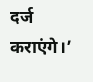दर्ज कराएंगे।’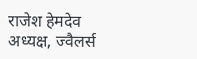राजेश हेमदेव
अध्यक्ष, ज्वैलर्स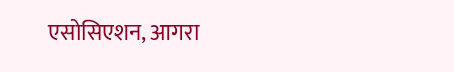एसोसिएशन, आगरा